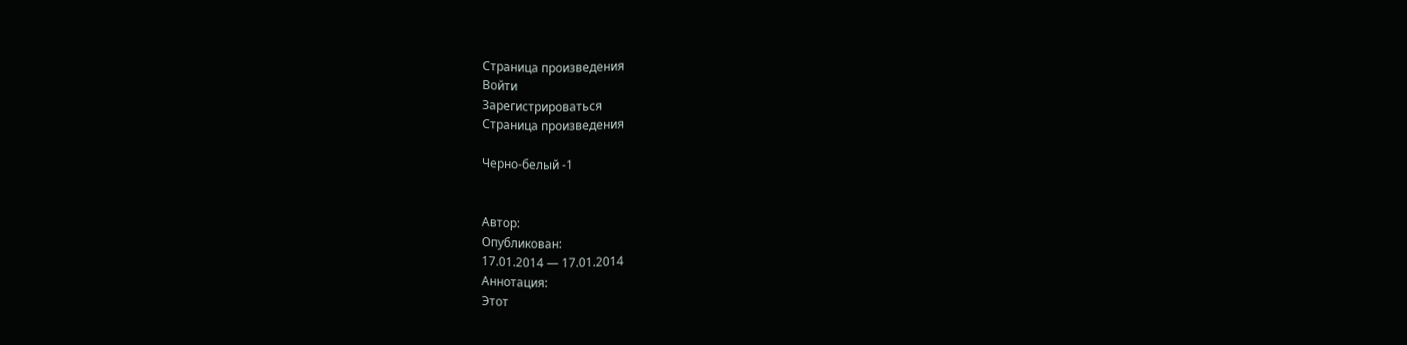Страница произведения
Войти
Зарегистрироваться
Страница произведения

Черно-белый -1


Автор:
Опубликован:
17.01.2014 — 17.01.2014
Аннотация:
Этот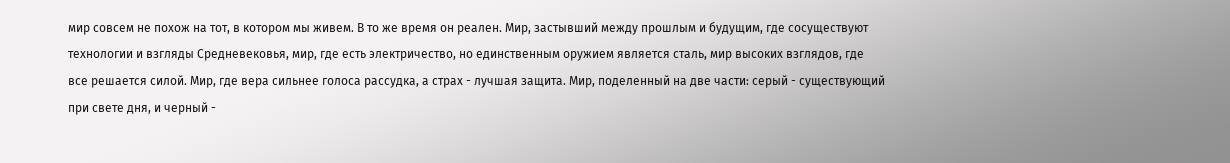мир совсем не похож на тот, в котором мы живем. В то же время он реален. Мир, застывший между прошлым и будущим, где сосуществуют технологии и взгляды Средневековья, мир, где есть электричество, но единственным оружием является сталь, мир высоких взглядов, где все решается силой. Мир, где вера сильнее голоса рассудка, а страх - лучшая защита. Мир, поделенный на две части: серый - существующий при свете дня, и черный -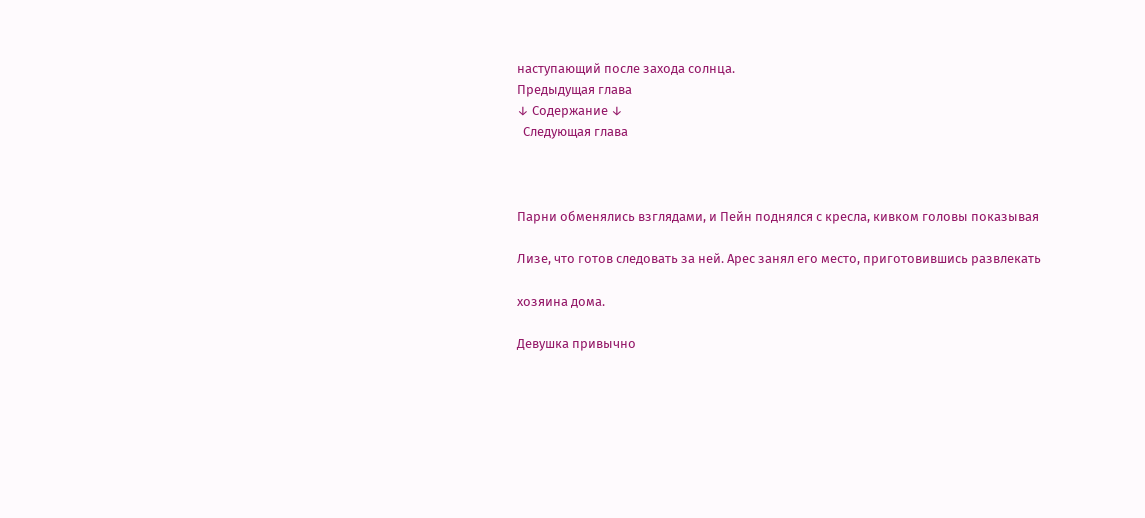наступающий после захода солнца.
Предыдущая глава
↓ Содержание ↓
  Следующая глава



Парни обменялись взглядами, и Пейн поднялся с кресла, кивком головы показывая

Лизе, что готов следовать за ней. Арес занял его место, приготовившись развлекать

хозяина дома.

Девушка привычно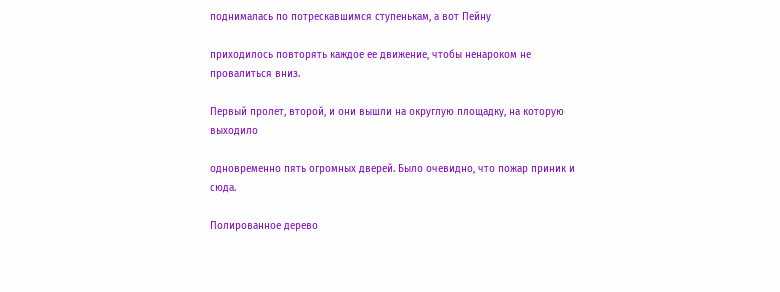поднималась по потрескавшимся ступенькам, а вот Пейну

приходилось повторять каждое ее движение, чтобы ненароком не провалиться вниз.

Первый пролет, второй, и они вышли на округлую площадку, на которую выходило

одновременно пять огромных дверей. Было очевидно, что пожар приник и сюда.

Полированное дерево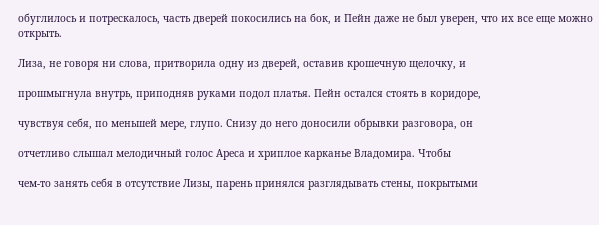обуглилось и потрескалось, часть дверей покосились на бок, и Пейн даже не был уверен, что их все еще можно открыть.

Лиза, не говоря ни слова, притворила одну из дверей, оставив крошечную щелочку, и

прошмыгнула внутрь, приподняв руками подол платья. Пейн остался стоять в коридоре,

чувствуя себя, по меньшей мере, глупо. Снизу до него доносили обрывки разговора, он

отчетливо слышал мелодичный голос Ареса и хриплое карканье Владомира. Чтобы

чем-то занять себя в отсутствие Лизы, парень принялся разглядывать стены, покрытыми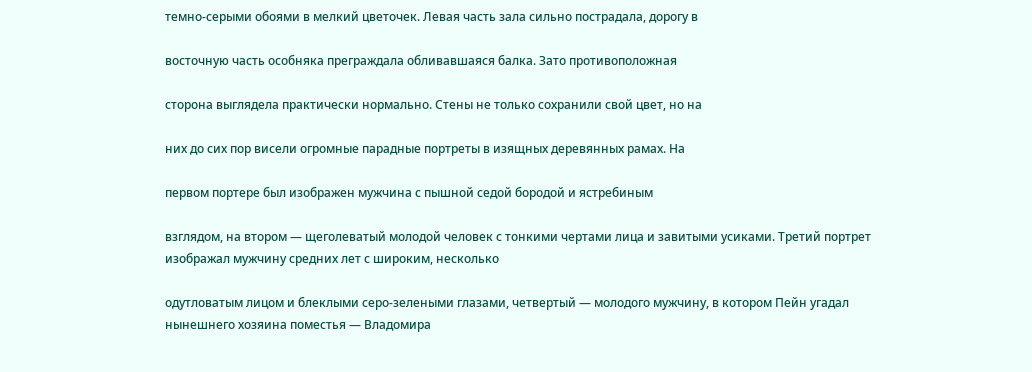темно-серыми обоями в мелкий цветочек. Левая часть зала сильно пострадала, дорогу в

восточную часть особняка преграждала обливавшаяся балка. Зато противоположная

сторона выглядела практически нормально. Стены не только сохранили свой цвет, но на

них до сих пор висели огромные парадные портреты в изящных деревянных рамах. На

первом портере был изображен мужчина с пышной седой бородой и ястребиным

взглядом, на втором — щеголеватый молодой человек с тонкими чертами лица и завитыми усиками. Третий портрет изображал мужчину средних лет с широким, несколько

одутловатым лицом и блеклыми серо-зелеными глазами, четвертый — молодого мужчину, в котором Пейн угадал нынешнего хозяина поместья — Владомира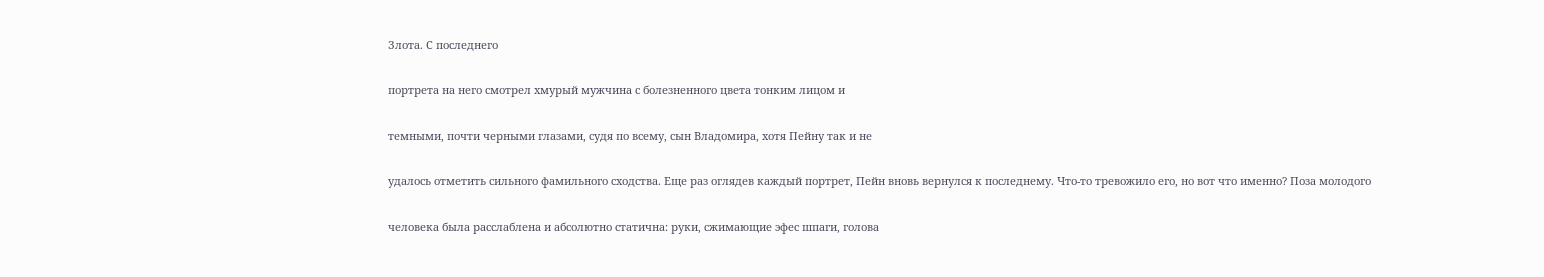Злота. С последнего

портрета на него смотрел хмурый мужчина с болезненного цвета тонким лицом и

темными, почти черными глазами, судя по всему, сын Владомира, хотя Пейну так и не

удалось отметить сильного фамильного сходства. Еще раз оглядев каждый портрет, Пейн вновь вернулся к последнему. Что-то тревожило его, но вот что именно? Поза молодого

человека была расслаблена и абсолютно статична: руки, сжимающие эфес шпаги, голова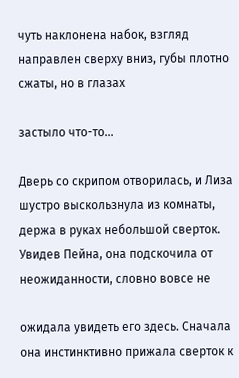чуть наклонена набок, взгляд направлен сверху вниз, губы плотно сжаты, но в глазах

застыло что-то...

Дверь со скрипом отворилась, и Лиза шустро выскользнула из комнаты, держа в руках небольшой сверток. Увидев Пейна, она подскочила от неожиданности, словно вовсе не

ожидала увидеть его здесь. Сначала она инстинктивно прижала сверток к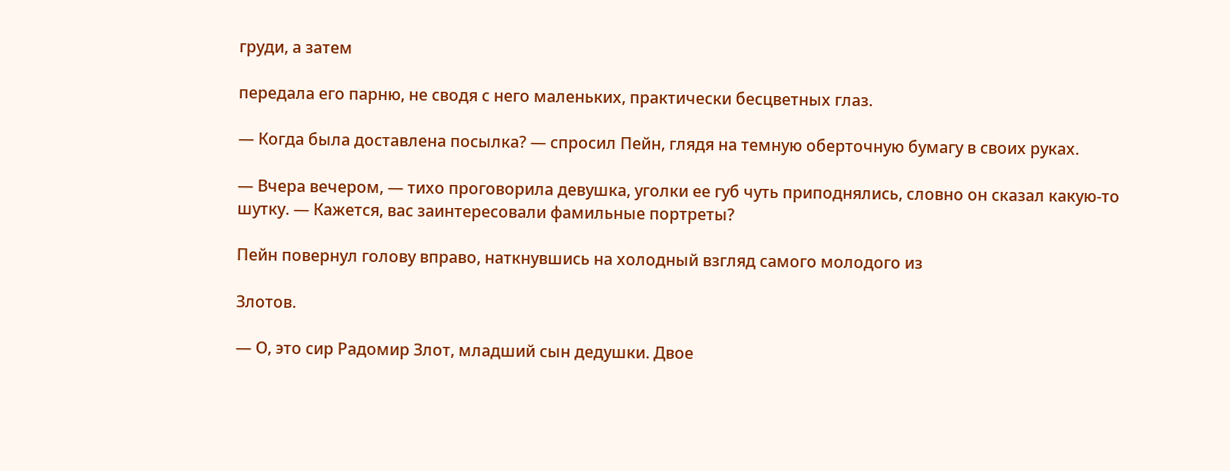груди, а затем

передала его парню, не сводя с него маленьких, практически бесцветных глаз.

— Когда была доставлена посылка? — спросил Пейн, глядя на темную оберточную бумагу в своих руках.

— Вчера вечером, — тихо проговорила девушка, уголки ее губ чуть приподнялись, словно он сказал какую-то шутку. — Кажется, вас заинтересовали фамильные портреты?

Пейн повернул голову вправо, наткнувшись на холодный взгляд самого молодого из

Злотов.

— О, это сир Радомир Злот, младший сын дедушки. Двое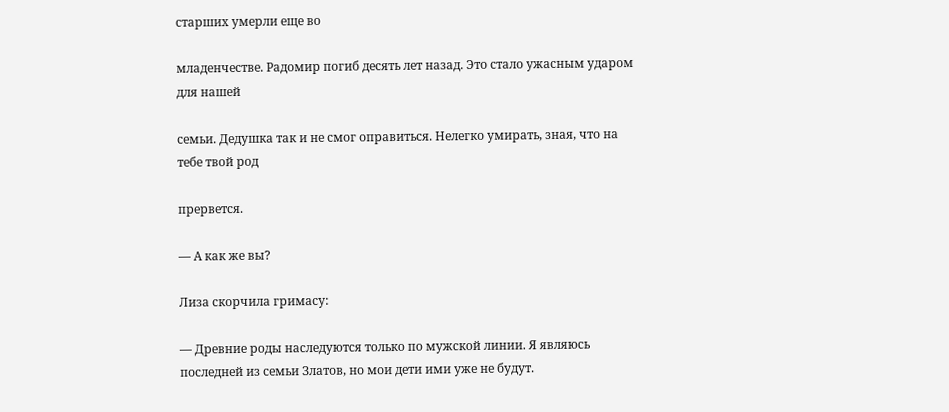старших умерли еще во

младенчестве. Радомир погиб десять лет назад. Это стало ужасным ударом для нашей

семьи. Дедушка так и не смог оправиться. Нелегко умирать, зная, что на тебе твой род

прервется.

— А как же вы?

Лиза скорчила гримасу:

— Древние роды наследуются только по мужской линии. Я являюсь последней из семьи Златов, но мои дети ими уже не будут.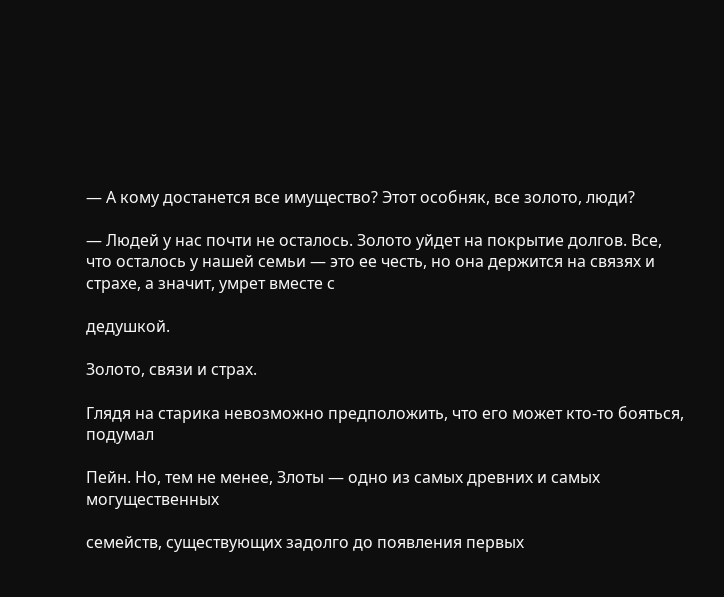— А кому достанется все имущество? Этот особняк, все золото, люди?

— Людей у нас почти не осталось. Золото уйдет на покрытие долгов. Все, что осталось у нашей семьи — это ее честь, но она держится на связях и страхе, а значит, умрет вместе с

дедушкой.

Золото, связи и страх.

Глядя на старика невозможно предположить, что его может кто-то бояться, подумал

Пейн. Но, тем не менее, Злоты — одно из самых древних и самых могущественных

семейств, существующих задолго до появления первых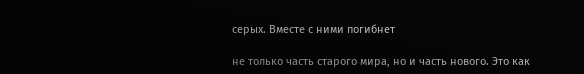серых. Вместе с ними погибнет

не только часть старого мира, но и часть нового. Это как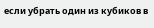если убрать один из кубиков в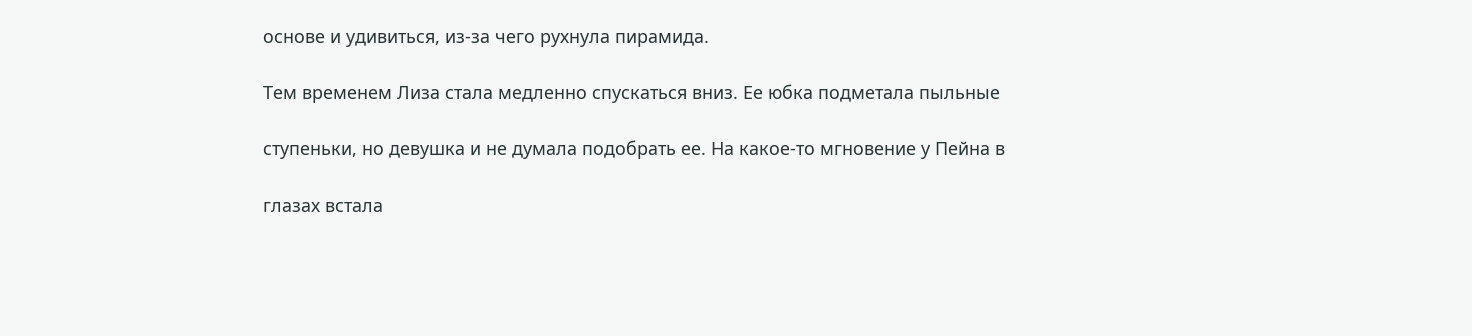основе и удивиться, из-за чего рухнула пирамида.

Тем временем Лиза стала медленно спускаться вниз. Ее юбка подметала пыльные

ступеньки, но девушка и не думала подобрать ее. На какое-то мгновение у Пейна в

глазах встала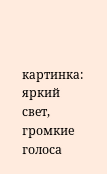картинка: яркий свет, громкие голоса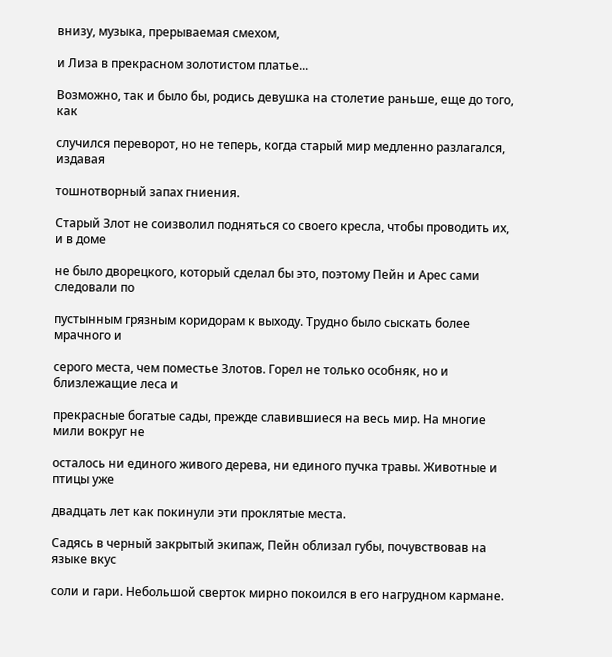внизу, музыка, прерываемая смехом,

и Лиза в прекрасном золотистом платье...

Возможно, так и было бы, родись девушка на столетие раньше, еще до того, как

случился переворот, но не теперь, когда старый мир медленно разлагался, издавая

тошнотворный запах гниения.

Старый Злот не соизволил подняться со своего кресла, чтобы проводить их, и в доме

не было дворецкого, который сделал бы это, поэтому Пейн и Арес сами следовали по

пустынным грязным коридорам к выходу. Трудно было сыскать более мрачного и

серого места, чем поместье Злотов. Горел не только особняк, но и близлежащие леса и

прекрасные богатые сады, прежде славившиеся на весь мир. На многие мили вокруг не

осталось ни единого живого дерева, ни единого пучка травы. Животные и птицы уже

двадцать лет как покинули эти проклятые места.

Садясь в черный закрытый экипаж, Пейн облизал губы, почувствовав на языке вкус

соли и гари. Небольшой сверток мирно покоился в его нагрудном кармане.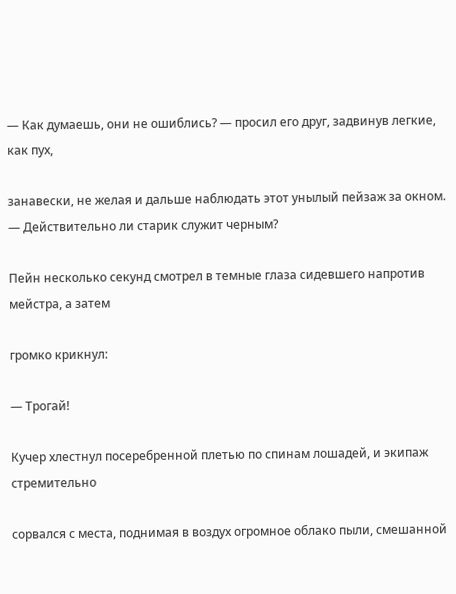— Как думаешь, они не ошиблись? — просил его друг, задвинув легкие, как пух,

занавески, не желая и дальше наблюдать этот унылый пейзаж за окном. — Действительно ли старик служит черным?

Пейн несколько секунд смотрел в темные глаза сидевшего напротив мейстра, а затем

громко крикнул:

— Трогай!

Кучер хлестнул посеребренной плетью по спинам лошадей, и экипаж стремительно

сорвался с места, поднимая в воздух огромное облако пыли, смешанной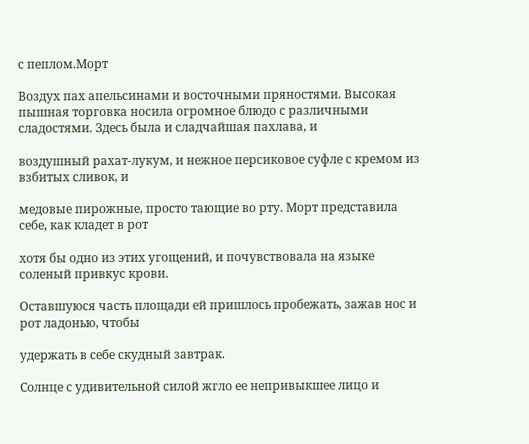с пеплом.Морт

Воздух пах апельсинами и восточными пряностями. Высокая пышная торговка носила огромное блюдо с различными сладостями. Здесь была и сладчайшая пахлава, и

воздушный рахат-лукум, и нежное персиковое суфле с кремом из взбитых сливок, и

медовые пирожные, просто тающие во рту. Морт представила себе, как кладет в рот

хотя бы одно из этих угощений, и почувствовала на языке соленый привкус крови.

Оставшуюся часть площади ей пришлось пробежать, зажав нос и рот ладонью, чтобы

удержать в себе скудный завтрак.

Солнце с удивительной силой жгло ее непривыкшее лицо и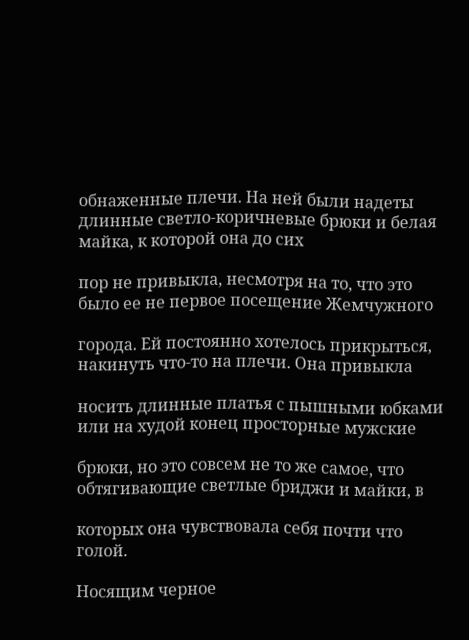обнаженные плечи. На ней были надеты длинные светло-коричневые брюки и белая майка, к которой она до сих

пор не привыкла, несмотря на то, что это было ее не первое посещение Жемчужного

города. Ей постоянно хотелось прикрыться, накинуть что-то на плечи. Она привыкла

носить длинные платья с пышными юбками или на худой конец просторные мужские

брюки, но это совсем не то же самое, что обтягивающие светлые бриджи и майки, в

которых она чувствовала себя почти что голой.

Носящим черное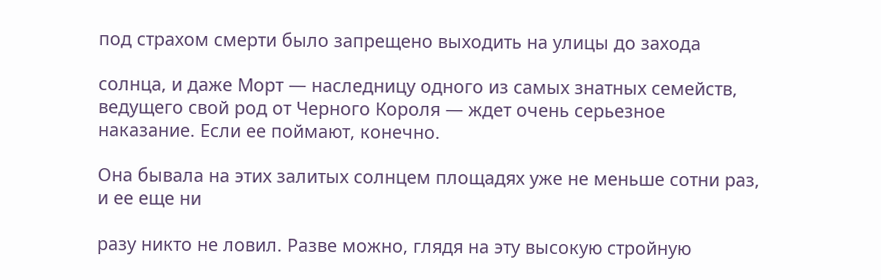под страхом смерти было запрещено выходить на улицы до захода

солнца, и даже Морт — наследницу одного из самых знатных семейств, ведущего свой род от Черного Короля — ждет очень серьезное наказание. Если ее поймают, конечно.

Она бывала на этих залитых солнцем площадях уже не меньше сотни раз, и ее еще ни

разу никто не ловил. Разве можно, глядя на эту высокую стройную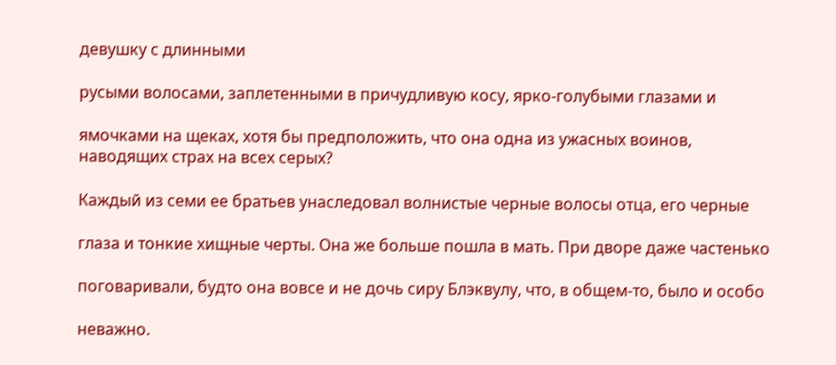девушку с длинными

русыми волосами, заплетенными в причудливую косу, ярко-голубыми глазами и

ямочками на щеках, хотя бы предположить, что она одна из ужасных воинов, наводящих страх на всех серых?

Каждый из семи ее братьев унаследовал волнистые черные волосы отца, его черные

глаза и тонкие хищные черты. Она же больше пошла в мать. При дворе даже частенько

поговаривали, будто она вовсе и не дочь сиру Блэквулу, что, в общем-то, было и особо

неважно.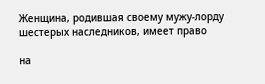Женщина, родившая своему мужу-лорду шестерых наследников, имеет право

на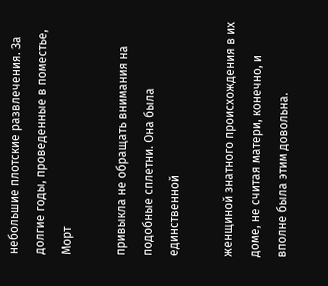небольшие плотские развлечения. За долгие годы, проведенные в поместье, Морт

привыкла не обращать внимания на подобные сплетни. Она была единственной

женщиной знатного происхождения в их доме, не считая матери, конечно, и вполне была этим довольна.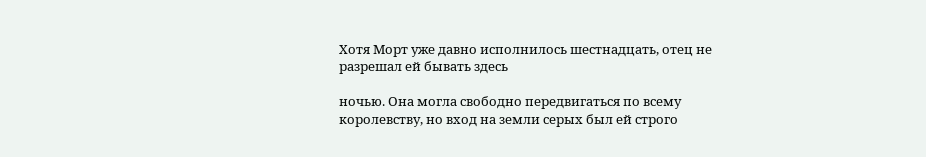Хотя Морт уже давно исполнилось шестнадцать, отец не разрешал ей бывать здесь

ночью. Она могла свободно передвигаться по всему королевству, но вход на земли серых был ей строго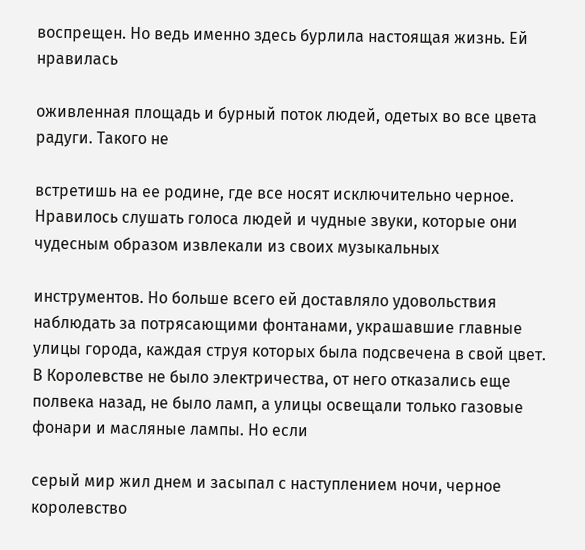воспрещен. Но ведь именно здесь бурлила настоящая жизнь. Ей нравилась

оживленная площадь и бурный поток людей, одетых во все цвета радуги. Такого не

встретишь на ее родине, где все носят исключительно черное. Нравилось слушать голоса людей и чудные звуки, которые они чудесным образом извлекали из своих музыкальных

инструментов. Но больше всего ей доставляло удовольствия наблюдать за потрясающими фонтанами, украшавшие главные улицы города, каждая струя которых была подсвечена в свой цвет. В Королевстве не было электричества, от него отказались еще полвека назад, не было ламп, а улицы освещали только газовые фонари и масляные лампы. Но если

серый мир жил днем и засыпал с наступлением ночи, черное королевство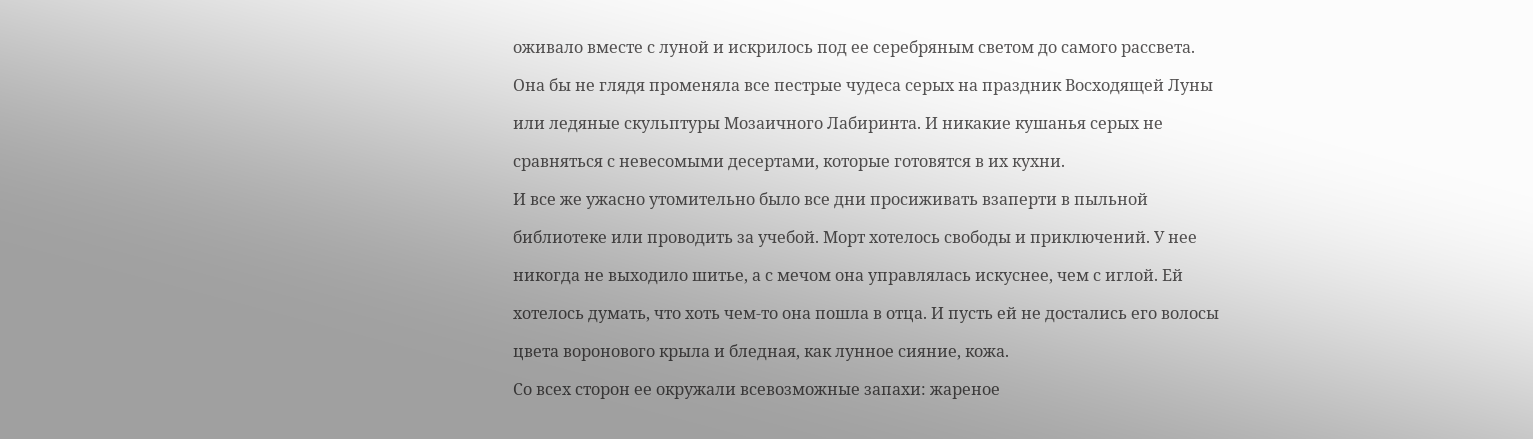оживало вместе с луной и искрилось под ее серебряным светом до самого рассвета.

Она бы не глядя променяла все пестрые чудеса серых на праздник Восходящей Луны

или ледяные скульптуры Мозаичного Лабиринта. И никакие кушанья серых не

сравняться с невесомыми десертами, которые готовятся в их кухни.

И все же ужасно утомительно было все дни просиживать взаперти в пыльной

библиотеке или проводить за учебой. Морт хотелось свободы и приключений. У нее

никогда не выходило шитье, а с мечом она управлялась искуснее, чем с иглой. Ей

хотелось думать, что хоть чем-то она пошла в отца. И пусть ей не достались его волосы

цвета воронового крыла и бледная, как лунное сияние, кожа.

Со всех сторон ее окружали всевозможные запахи: жареное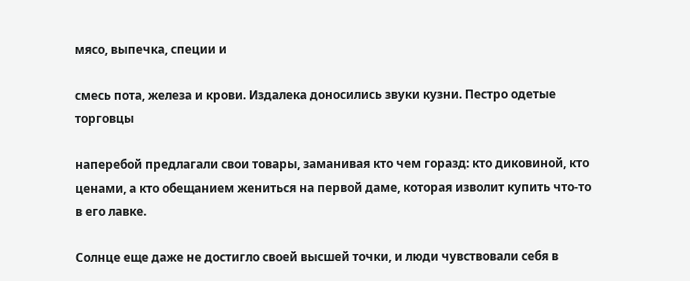мясо, выпечка, специи и

смесь пота, железа и крови. Издалека доносились звуки кузни. Пестро одетые торговцы

наперебой предлагали свои товары, заманивая кто чем горазд: кто диковиной, кто ценами, а кто обещанием жениться на первой даме, которая изволит купить что-то в его лавке.

Солнце еще даже не достигло своей высшей точки, и люди чувствовали себя в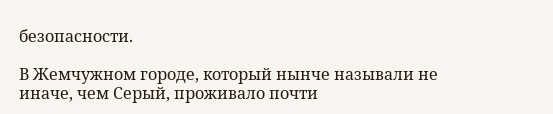безопасности.

В Жемчужном городе, который нынче называли не иначе, чем Серый, проживало почти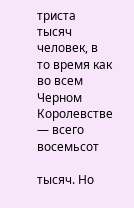триста тысяч человек, в то время как во всем Черном Королевстве — всего восемьсот

тысяч. Но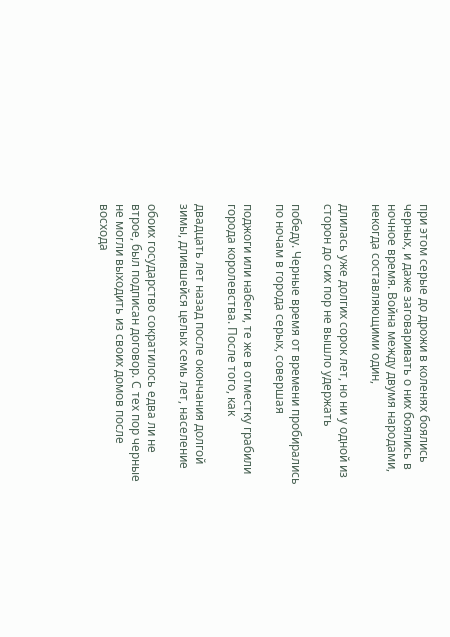при этом серые до дрожи в коленях боялись черных, и даже заговаривать о них боялись в ночное время. Война между двумя народами, некогда составляющими один,

длилась уже долгих сорок лет, но ни у одной из сторон до сих пор не вышло удержать

победу. Черные время от времени пробирались по ночам в города серых, совершая

поджоги или набеги, те же в отместку грабили города королевства. После того, как

двадцать лет назад после окончания долгой зимы, длившейся целых семь лет, население

обоих государство сократилось едва ли не втрое, был подписан договор. С тех пор черные не могли выходить из своих домов после восхода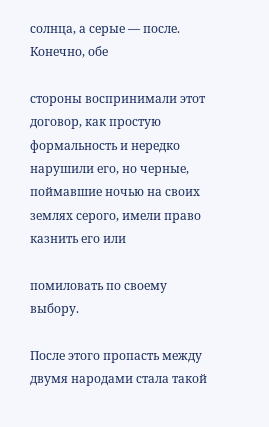солнца, а серые — после. Конечно, обе

стороны воспринимали этот договор, как простую формальность и нередко нарушили его, но черные, поймавшие ночью на своих землях серого, имели право казнить его или

помиловать по своему выбору.

После этого пропасть между двумя народами стала такой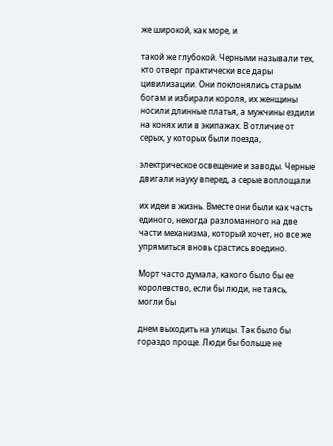же широкой, как море, и

такой же глубокой. Черными называли тех, кто отверг практически все дары цивилизации. Они поклонялись старым богам и избирали короля, их женщины носили длинные платья, а мужчины ездили на конях или в экипажах. В отличие от серых, у которых были поезда,

электрическое освещение и заводы. Черные двигали науку вперед, а серые воплощали

их идеи в жизнь. Вместе они были как часть единого, некогда разломанного на две части механизма, который хочет, но все же упрямиться вновь срастись воедино.

Морт часто думала, какого было бы ее королевство, если бы люди, не таясь, могли бы

днем выходить на улицы. Так было бы гораздо проще. Люди бы больше не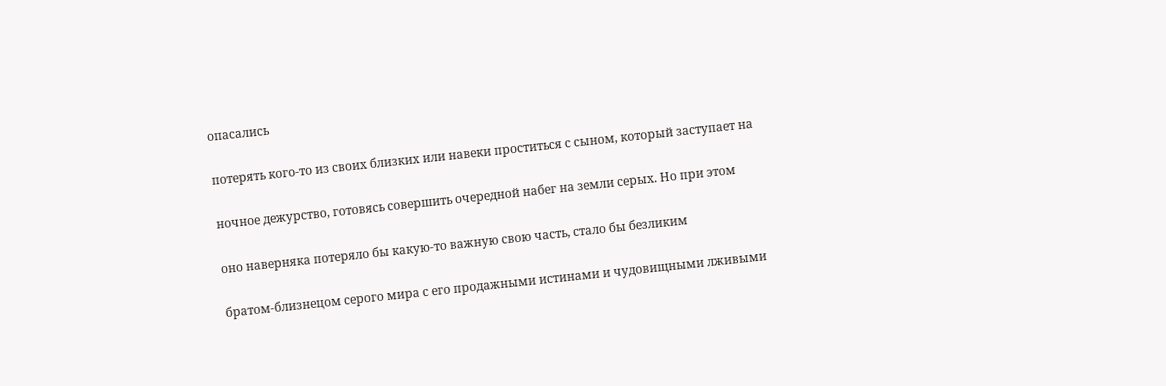опасались

потерять кого-то из своих близких или навеки проститься с сыном, который заступает на

ночное дежурство, готовясь совершить очередной набег на земли серых. Но при этом

оно наверняка потеряло бы какую-то важную свою часть, стало бы безликим

братом-близнецом серого мира с его продажными истинами и чудовищными лживыми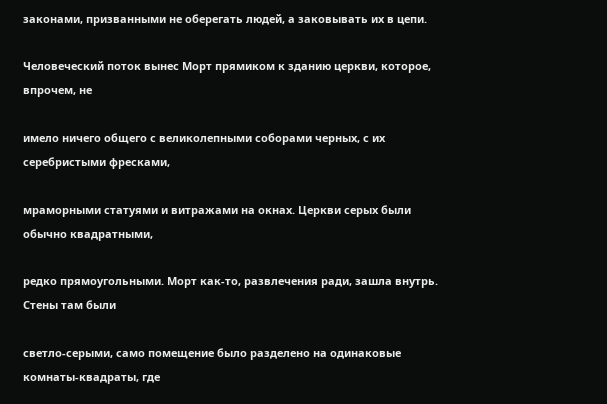законами, призванными не оберегать людей, а заковывать их в цепи.

Человеческий поток вынес Морт прямиком к зданию церкви, которое, впрочем, не

имело ничего общего с великолепными соборами черных, с их серебристыми фресками,

мраморными статуями и витражами на окнах. Церкви серых были обычно квадратными,

редко прямоугольными. Морт как-то, развлечения ради, зашла внутрь. Стены там были

светло-серыми, само помещение было разделено на одинаковые комнаты-квадраты, где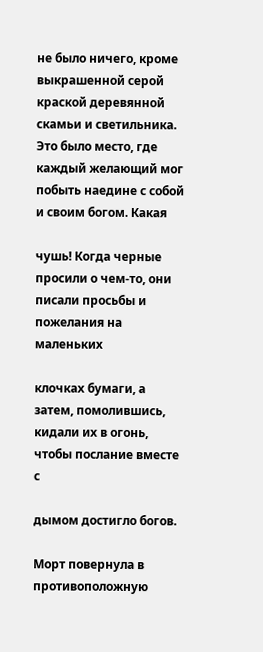не было ничего, кроме выкрашенной серой краской деревянной скамьи и светильника. Это было место, где каждый желающий мог побыть наедине с собой и своим богом. Какая

чушь! Когда черные просили о чем-то, они писали просьбы и пожелания на маленьких

клочках бумаги, а затем, помолившись, кидали их в огонь, чтобы послание вместе с

дымом достигло богов.

Морт повернула в противоположную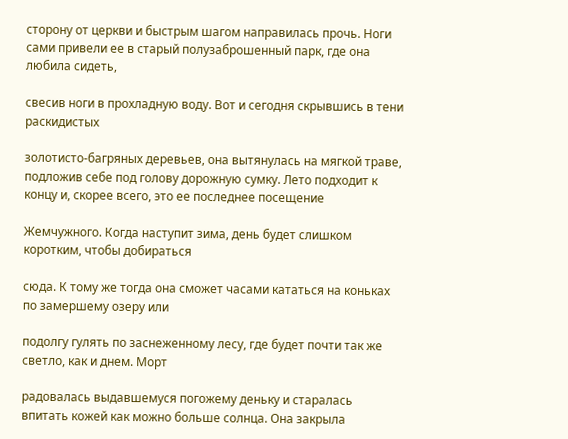сторону от церкви и быстрым шагом направилась прочь. Ноги сами привели ее в старый полузаброшенный парк, где она любила сидеть,

свесив ноги в прохладную воду. Вот и сегодня скрывшись в тени раскидистых

золотисто-багряных деревьев, она вытянулась на мягкой траве, подложив себе под голову дорожную сумку. Лето подходит к концу и, скорее всего, это ее последнее посещение

Жемчужного. Когда наступит зима, день будет слишком коротким, чтобы добираться

сюда. К тому же тогда она сможет часами кататься на коньках по замершему озеру или

подолгу гулять по заснеженному лесу, где будет почти так же светло, как и днем. Морт

радовалась выдавшемуся погожему деньку и старалась впитать кожей как можно больше солнца. Она закрыла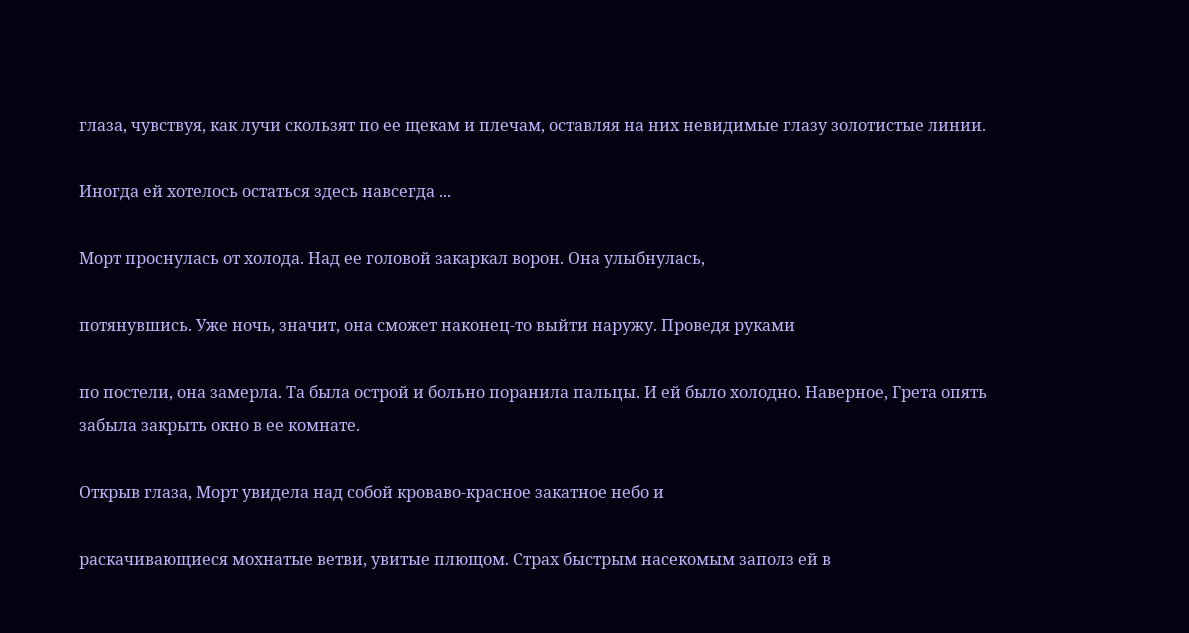глаза, чувствуя, как лучи скользят по ее щекам и плечам, оставляя на них невидимые глазу золотистые линии.

Иногда ей хотелось остаться здесь навсегда ...

Морт проснулась от холода. Над ее головой закаркал ворон. Она улыбнулась,

потянувшись. Уже ночь, значит, она сможет наконец-то выйти наружу. Проведя руками

по постели, она замерла. Та была острой и больно поранила пальцы. И ей было холодно. Наверное, Грета опять забыла закрыть окно в ее комнате.

Открыв глаза, Морт увидела над собой кроваво-красное закатное небо и

раскачивающиеся мохнатые ветви, увитые плющом. Страх быстрым насекомым заполз ей в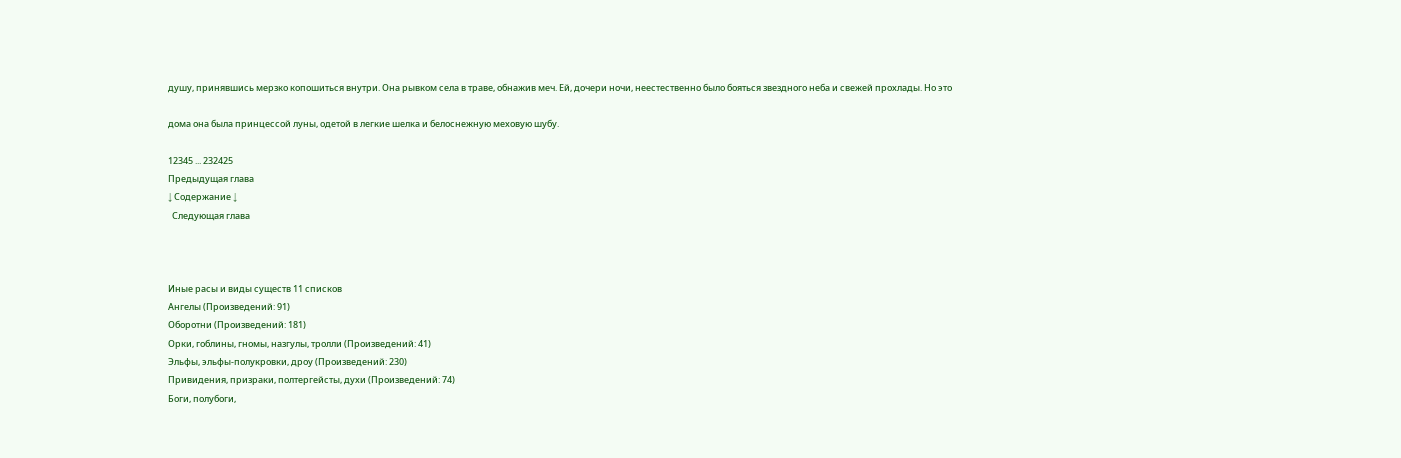душу, принявшись мерзко копошиться внутри. Она рывком села в траве, обнажив меч. Ей, дочери ночи, неестественно было бояться звездного неба и свежей прохлады. Но это

дома она была принцессой луны, одетой в легкие шелка и белоснежную меховую шубу.

12345 ... 232425
Предыдущая глава
↓ Содержание ↓
  Следующая глава



Иные расы и виды существ 11 списков
Ангелы (Произведений: 91)
Оборотни (Произведений: 181)
Орки, гоблины, гномы, назгулы, тролли (Произведений: 41)
Эльфы, эльфы-полукровки, дроу (Произведений: 230)
Привидения, призраки, полтергейсты, духи (Произведений: 74)
Боги, полубоги,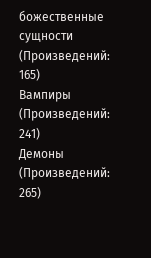божественные сущности (Произведений: 165)
Вампиры (Произведений: 241)
Демоны (Произведений: 265)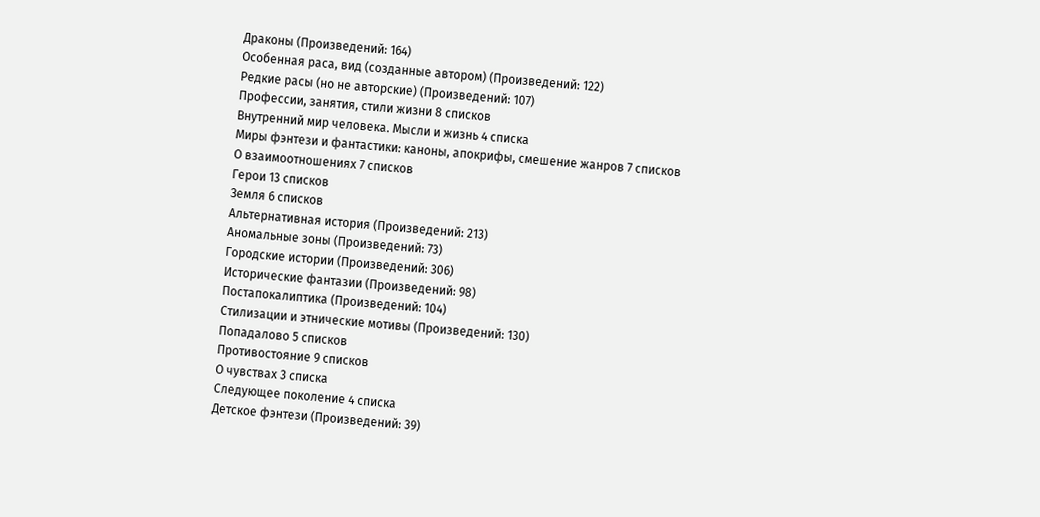Драконы (Произведений: 164)
Особенная раса, вид (созданные автором) (Произведений: 122)
Редкие расы (но не авторские) (Произведений: 107)
Профессии, занятия, стили жизни 8 списков
Внутренний мир человека. Мысли и жизнь 4 списка
Миры фэнтези и фантастики: каноны, апокрифы, смешение жанров 7 списков
О взаимоотношениях 7 списков
Герои 13 списков
Земля 6 списков
Альтернативная история (Произведений: 213)
Аномальные зоны (Произведений: 73)
Городские истории (Произведений: 306)
Исторические фантазии (Произведений: 98)
Постапокалиптика (Произведений: 104)
Стилизации и этнические мотивы (Произведений: 130)
Попадалово 5 списков
Противостояние 9 списков
О чувствах 3 списка
Следующее поколение 4 списка
Детское фэнтези (Произведений: 39)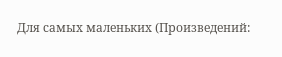Для самых маленьких (Произведений: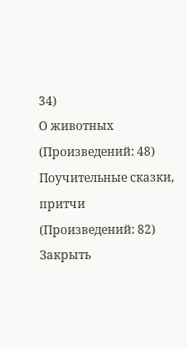34)
О животных (Произведений: 48)
Поучительные сказки, притчи (Произведений: 82)
Закрыть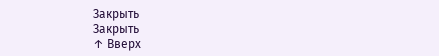Закрыть
Закрыть
↑ Вверх